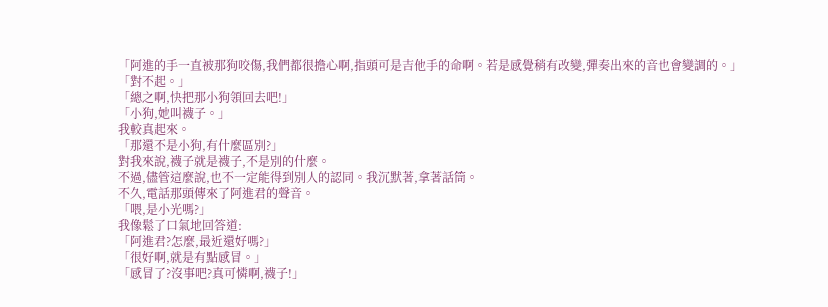「阿進的手一直被那狗咬傷,我們都很擔心啊,指頭可是吉他手的命啊。若是感覺稍有改變,彈奏出來的音也會變調的。」
「對不起。」
「總之啊,快把那小狗領回去吧!」
「小狗,她叫襪子。」
我較真起來。
「那還不是小狗,有什麼區別?」
對我來說,襪子就是襪子,不是別的什麼。
不過,儘管這麼說,也不一定能得到別人的認同。我沉默著,拿著話筒。
不久,電話那頭傳來了阿進君的聲音。
「喂,是小光嗎?」
我像鬆了口氣地回答道:
「阿進君?怎麼,最近還好嗎?」
「很好啊,就是有點感冒。」
「感冒了?沒事吧?真可憐啊,襪子!」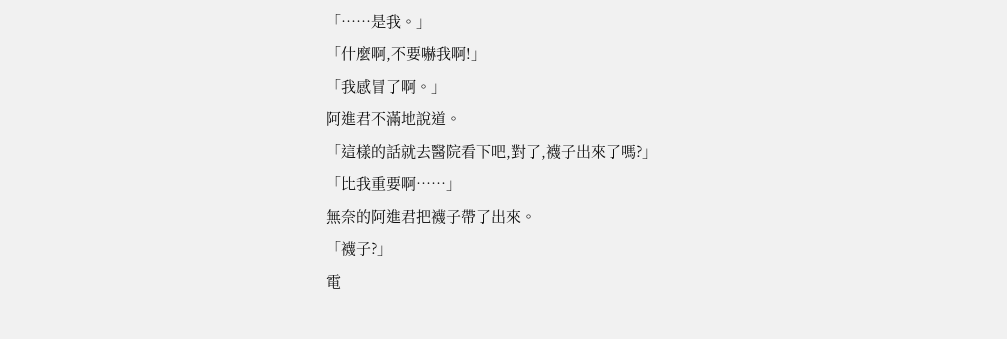「……是我。」
「什麼啊,不要嚇我啊!」
「我感冒了啊。」
阿進君不滿地說道。
「這樣的話就去醫院看下吧,對了,襪子出來了嗎?」
「比我重要啊……」
無奈的阿進君把襪子帶了出來。
「襪子?」
電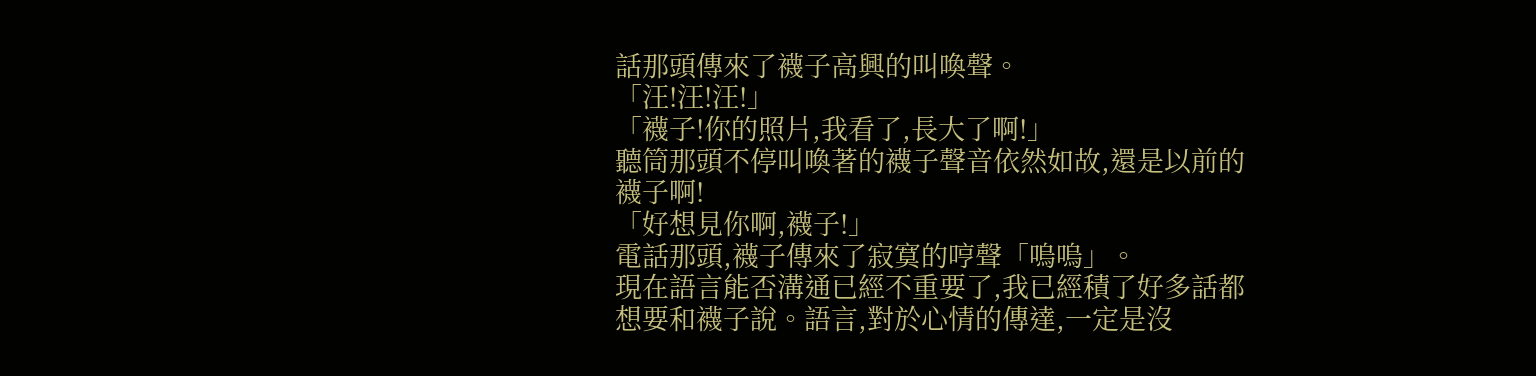話那頭傳來了襪子高興的叫喚聲。
「汪!汪!汪!」
「襪子!你的照片,我看了,長大了啊!」
聽筒那頭不停叫喚著的襪子聲音依然如故,還是以前的襪子啊!
「好想見你啊,襪子!」
電話那頭,襪子傳來了寂寞的哼聲「嗚嗚」。
現在語言能否溝通已經不重要了,我已經積了好多話都想要和襪子說。語言,對於心情的傳達,一定是沒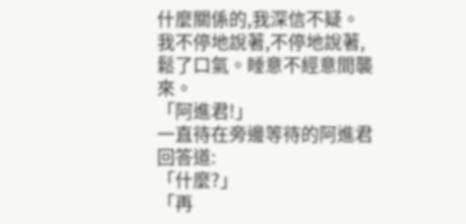什麼關係的,我深信不疑。
我不停地說著,不停地說著,鬆了口氣。睡意不經意間襲來。
「阿進君!」
一直待在旁邊等待的阿進君回答道:
「什麼?」
「再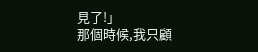見了!」
那個時候,我只顧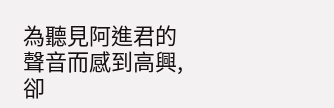為聽見阿進君的聲音而感到高興,卻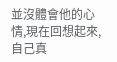並沒體會他的心情,現在回想起來,自己真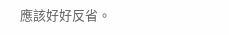應該好好反省。